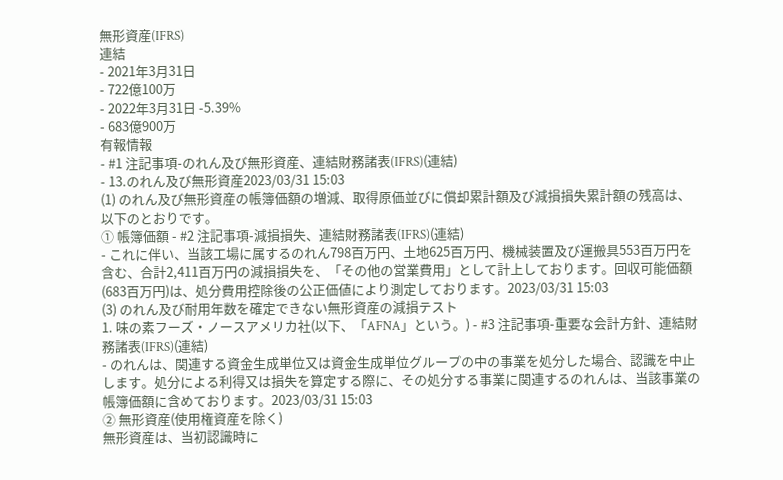無形資産(IFRS)
連結
- 2021年3月31日
- 722億100万
- 2022年3月31日 -5.39%
- 683億900万
有報情報
- #1 注記事項-のれん及び無形資産、連結財務諸表(IFRS)(連結)
- 13.のれん及び無形資産2023/03/31 15:03
(1) のれん及び無形資産の帳簿価額の増減、取得原価並びに償却累計額及び減損損失累計額の残高は、以下のとおりです。
① 帳簿価額 - #2 注記事項-減損損失、連結財務諸表(IFRS)(連結)
- これに伴い、当該工場に属するのれん798百万円、土地625百万円、機械装置及び運搬具553百万円を含む、合計2,411百万円の減損損失を、「その他の営業費用」として計上しております。回収可能価額(683百万円)は、処分費用控除後の公正価値により測定しております。2023/03/31 15:03
(3) のれん及び耐用年数を確定できない無形資産の減損テスト
1. 味の素フーズ・ノースアメリカ社(以下、「AFNA」という。) - #3 注記事項-重要な会計方針、連結財務諸表(IFRS)(連結)
- のれんは、関連する資金生成単位又は資金生成単位グループの中の事業を処分した場合、認識を中止します。処分による利得又は損失を算定する際に、その処分する事業に関連するのれんは、当該事業の帳簿価額に含めております。2023/03/31 15:03
② 無形資産(使用権資産を除く)
無形資産は、当初認識時に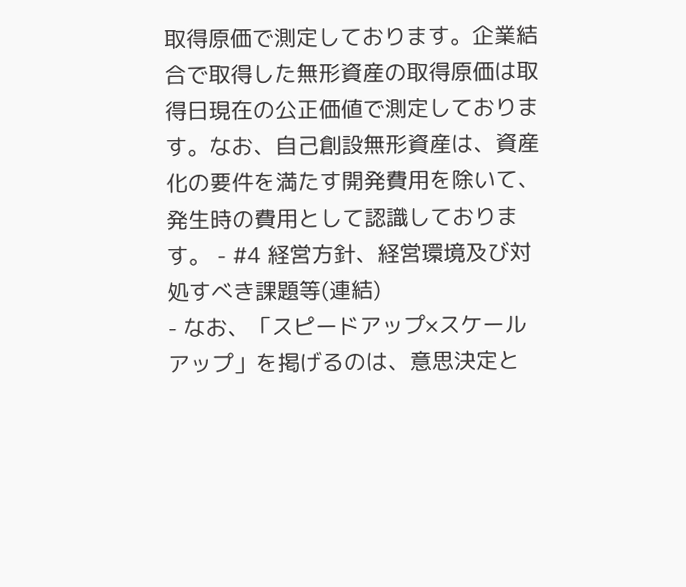取得原価で測定しております。企業結合で取得した無形資産の取得原価は取得日現在の公正価値で測定しております。なお、自己創設無形資産は、資産化の要件を満たす開発費用を除いて、発生時の費用として認識しております。 - #4 経営方針、経営環境及び対処すべき課題等(連結)
- なお、「スピードアップ×スケールアップ」を掲げるのは、意思決定と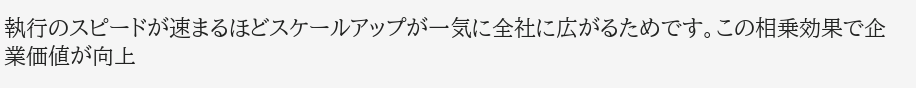執行のスピードが速まるほどスケールアップが一気に全社に広がるためです。この相乗効果で企業価値が向上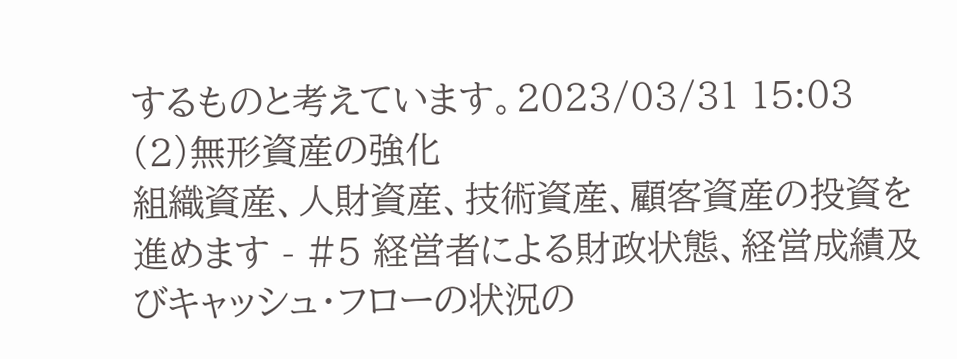するものと考えています。2023/03/31 15:03
(2)無形資産の強化
組織資産、人財資産、技術資産、顧客資産の投資を進めます - #5 経営者による財政状態、経営成績及びキャッシュ・フローの状況の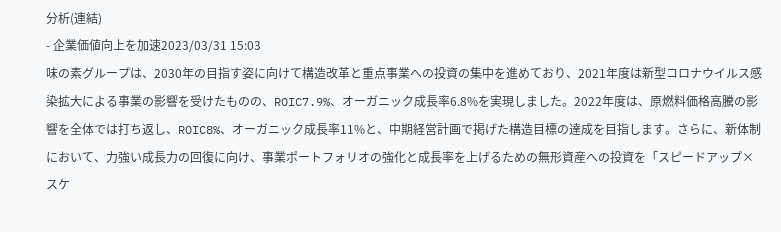分析(連結)
- 企業価値向上を加速2023/03/31 15:03
味の素グループは、2030年の目指す姿に向けて構造改革と重点事業への投資の集中を進めており、2021年度は新型コロナウイルス感染拡大による事業の影響を受けたものの、ROIC7.9%、オーガニック成長率6.8%を実現しました。2022年度は、原燃料価格高騰の影響を全体では打ち返し、ROIC8%、オーガニック成長率11%と、中期経営計画で掲げた構造目標の達成を目指します。さらに、新体制において、力強い成長力の回復に向け、事業ポートフォリオの強化と成長率を上げるための無形資産への投資を「スピードアップ×スケ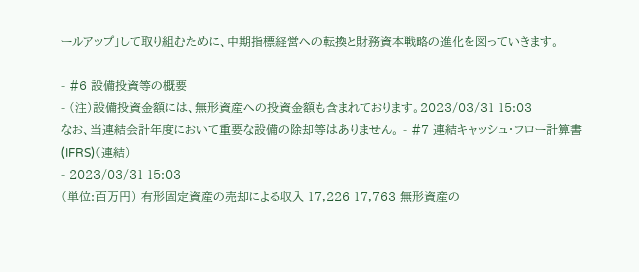ールアップ」して取り組むために、中期指標経営への転換と財務資本戦略の進化を図っていきます。

- #6 設備投資等の概要
- (注)設備投資金額には、無形資産への投資金額も含まれております。2023/03/31 15:03
なお、当連結会計年度において重要な設備の除却等はありません。 - #7 連結キャッシュ・フロー計算書(IFRS)(連結)
- 2023/03/31 15:03
(単位:百万円) 有形固定資産の売却による収入 17,226 17,763 無形資産の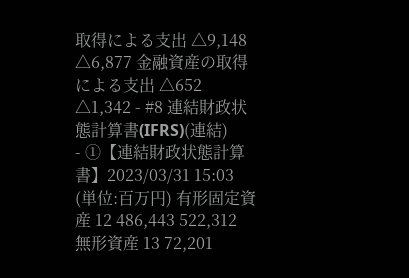取得による支出 △9,148 △6,877 金融資産の取得による支出 △652 △1,342 - #8 連結財政状態計算書(IFRS)(連結)
- ①【連結財政状態計算書】2023/03/31 15:03
(単位:百万円) 有形固定資産 12 486,443 522,312 無形資産 13 72,201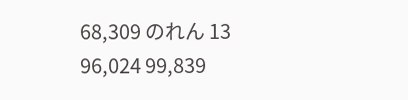68,309 のれん 13 96,024 99,839